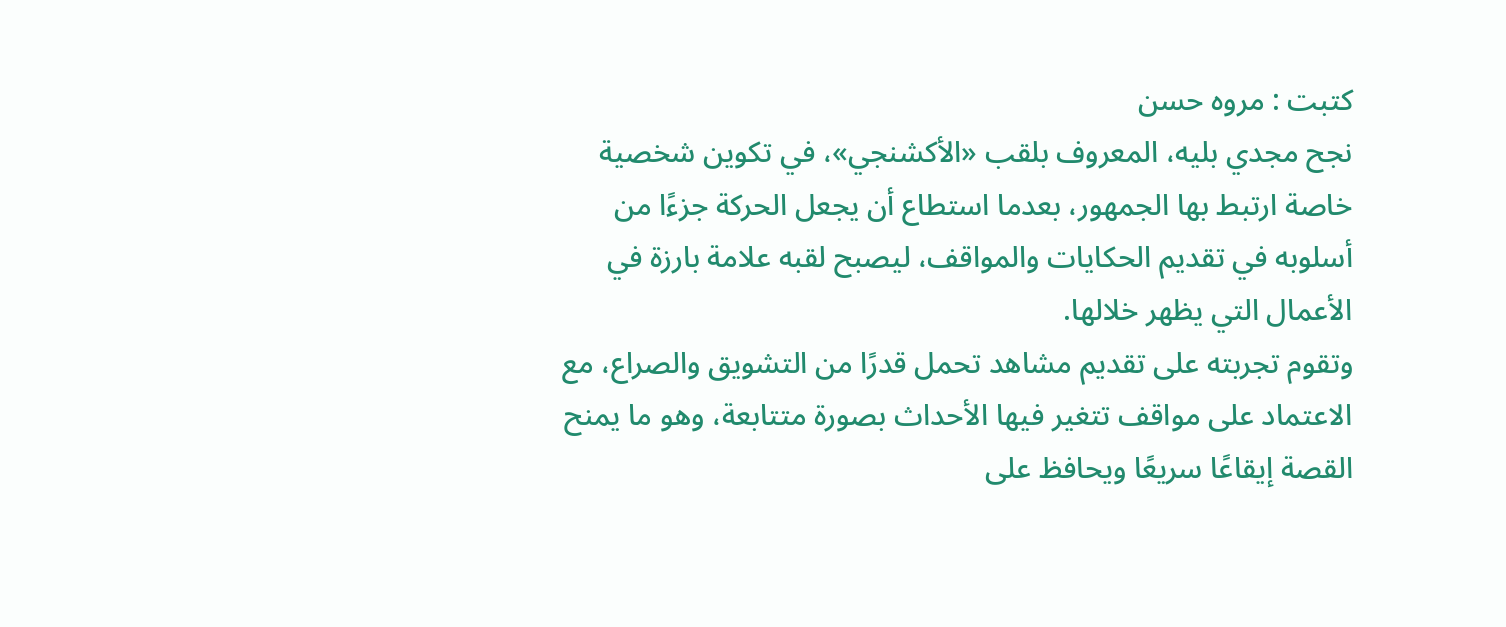كتبت : مروه حسن
نجح مجدي بليه، المعروف بلقب «الأكشنجي»، في تكوين شخصية خاصة ارتبط بها الجمهور، بعدما استطاع أن يجعل الحركة جزءًا من أسلوبه في تقديم الحكايات والمواقف، ليصبح لقبه علامة بارزة في الأعمال التي يظهر خلالها.
وتقوم تجربته على تقديم مشاهد تحمل قدرًا من التشويق والصراع، مع الاعتماد على مواقف تتغير فيها الأحداث بصورة متتابعة، وهو ما يمنح القصة إيقاعًا سريعًا ويحافظ على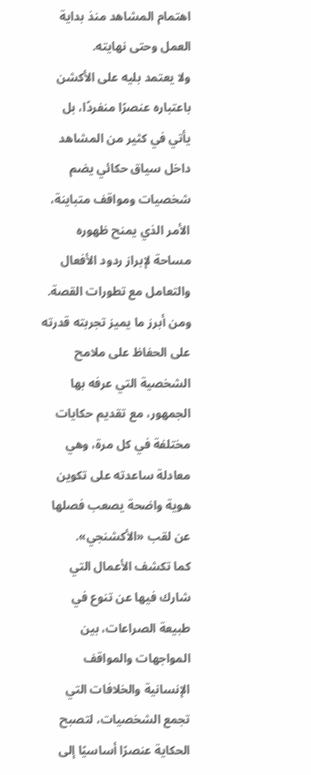اهتمام المشاهد منذ بداية العمل وحتى نهايته.
ولا يعتمد بليه على الأكشن باعتباره عنصرًا منفردًا، بل يأتي في كثير من المشاهد داخل سياق حكائي يضم شخصيات ومواقف متباينة، الأمر الذي يمنح ظهوره مساحة لإبراز ردود الأفعال والتعامل مع تطورات القصة.
ومن أبرز ما يميز تجربته قدرته على الحفاظ على ملامح الشخصية التي عرفه بها الجمهور، مع تقديم حكايات مختلفة في كل مرة، وهي معادلة ساعدته على تكوين هوية واضحة يصعب فصلها عن لقب «الأكشنجي».
كما تكشف الأعمال التي شارك فيها عن تنوع في طبيعة الصراعات، بين المواجهات والمواقف الإنسانية والخلافات التي تجمع الشخصيات، لتصبح الحكاية عنصرًا أساسيًا إلى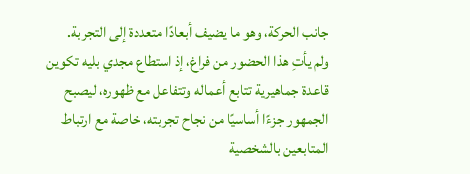جانب الحركة، وهو ما يضيف أبعادًا متعددة إلى التجربة.
ولم يأتِ هذا الحضور من فراغ، إذ استطاع مجدي بليه تكوين قاعدة جماهيرية تتابع أعماله وتتفاعل مع ظهوره، ليصبح الجمهور جزءًا أساسيًا من نجاح تجربته، خاصة مع ارتباط المتابعين بالشخصية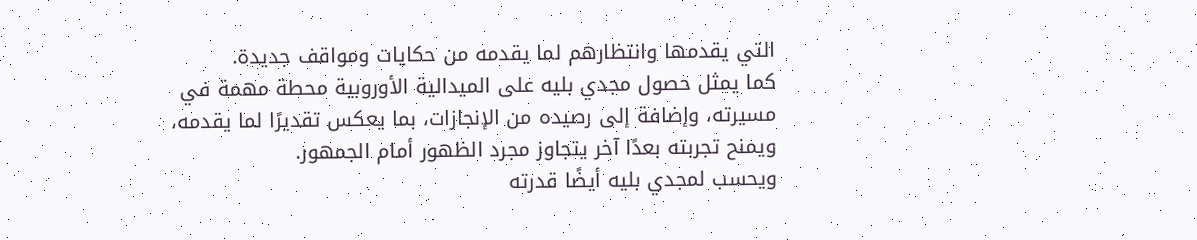التي يقدمها وانتظارهم لما يقدمه من حكايات ومواقف جديدة.
كما يمثل حصول مجدي بليه على الميدالية الأوروبية محطة مهمة في مسيرته، وإضافة إلى رصيده من الإنجازات، بما يعكس تقديرًا لما يقدمه، ويمنح تجربته بعدًا آخر يتجاوز مجرد الظهور أمام الجمهور.
ويحسب لمجدي بليه أيضًا قدرته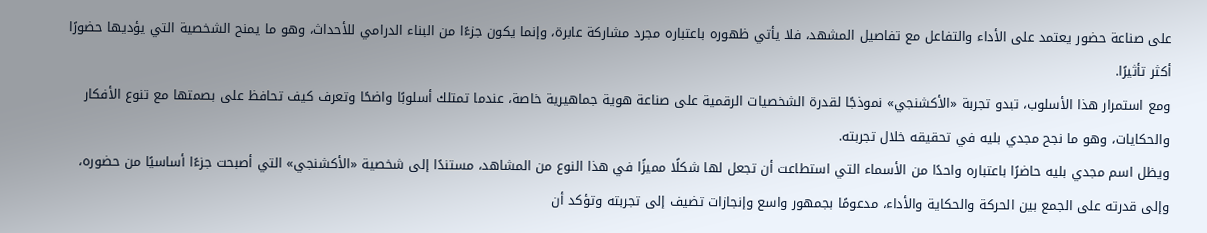على صناعة حضور يعتمد على الأداء والتفاعل مع تفاصيل المشهد، فلا يأتي ظهوره باعتباره مجرد مشاركة عابرة، وإنما يكون جزءًا من البناء الدرامي للأحداث، وهو ما يمنح الشخصية التي يؤديها حضورًا أكثر تأثيرًا.
ومع استمرار هذا الأسلوب، تبدو تجربة «الأكشنجي» نموذجًا لقدرة الشخصيات الرقمية على صناعة هوية جماهيرية خاصة، عندما تمتلك أسلوبًا واضحًا وتعرف كيف تحافظ على بصمتها مع تنوع الأفكار والحكايات، وهو ما نجح مجدي بليه في تحقيقه خلال تجربته.
ويظل اسم مجدي بليه حاضرًا باعتباره واحدًا من الأسماء التي استطاعت أن تجعل لها شكلًا مميزًا في هذا النوع من المشاهد، مستندًا إلى شخصية «الأكشنجي» التي أصبحت جزءًا أساسيًا من حضوره، وإلى قدرته على الجمع بين الحركة والحكاية والأداء، مدعومًا بجمهور واسع وإنجازات تضيف إلى تجربته وتؤكد أن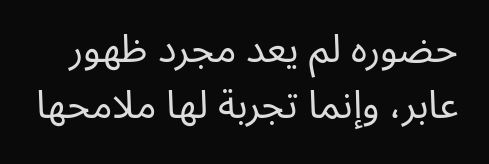حضوره لم يعد مجرد ظهور عابر، وإنما تجربة لها ملامحها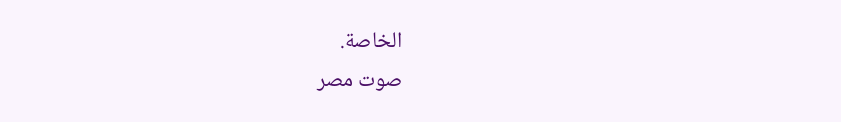الخاصة.
صوت مصر